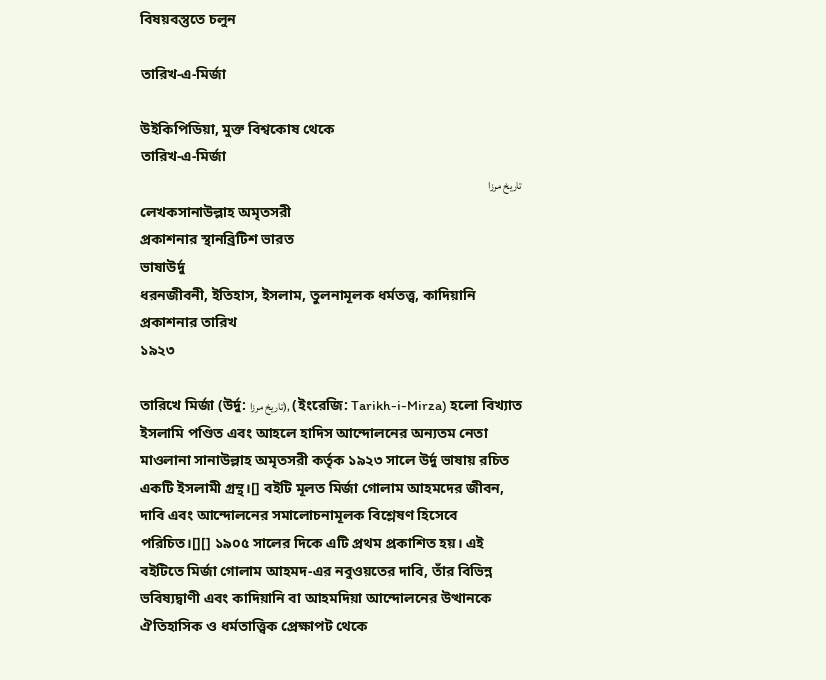বিষয়বস্তুতে চলুন

তারিখ-এ-মির্জা

উইকিপিডিয়া, মুক্ত বিশ্বকোষ থেকে
তারিখ-এ-মির্জা
تاریخ مرزا
লেখকসানাউল্লাহ অমৃতসরী
প্রকাশনার স্থানব্রিটিশ ভারত
ভাষাউর্দু
ধরনজীবনী, ইতিহাস, ইসলাম, তুলনামূলক ধর্মতত্ত্ব, কাদিয়ানি
প্রকাশনার তারিখ
১৯২৩

তারিখে মির্জা (উর্দু: تاریخ مرزا), (ইংরেজি: Tarikh-i-Mirza) হলো বিখ্যাত ইসলামি পণ্ডিত এবং আহলে হাদিস আন্দোলনের অন্যতম নেতা মাওলানা সানাউল্লাহ অমৃতসরী কর্তৃক ১৯২৩ সালে উর্দু ভাষায় রচিত একটি ইসলামী গ্রন্থ।[] বইটি মূলত মির্জা গোলাম আহমদের জীবন, দাবি এবং আন্দোলনের সমালোচনামূলক বিশ্লেষণ হিসেবে পরিচিত।[][] ১৯০৫ সালের দিকে এটি প্রথম প্রকাশিত হয়। এই বইটিতে মির্জা গোলাম আহমদ-এর নবুওয়তের দাবি, তাঁর বিভিন্ন ভবিষ্যদ্বাণী এবং কাদিয়ানি বা আহমদিয়া আন্দোলনের উত্থানকে ঐতিহাসিক ও ধর্মতাত্ত্বিক প্রেক্ষাপট থেকে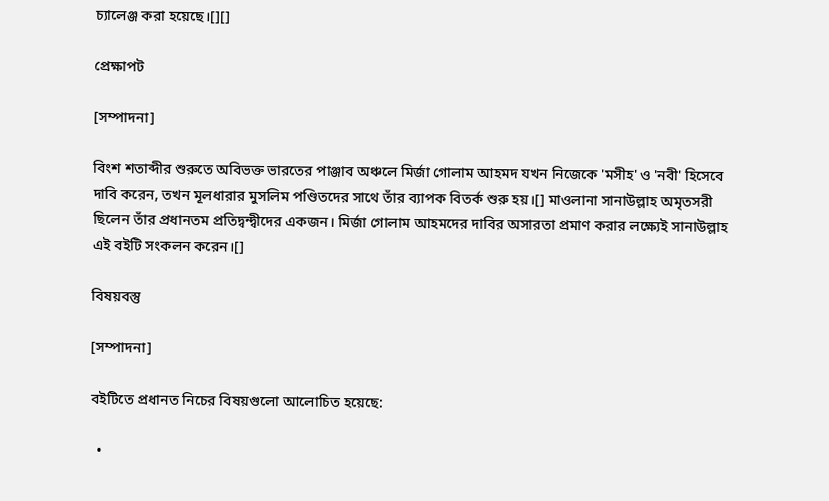চ্যালেঞ্জ করা হয়েছে।[][]

প্রেক্ষাপট

[সম্পাদনা]

বিংশ শতাব্দীর শুরুতে অবিভক্ত ভারতের পাঞ্জাব অঞ্চলে মির্জা গোলাম আহমদ যখন নিজেকে 'মসীহ' ও 'নবী' হিসেবে দাবি করেন, তখন মূলধারার মুসলিম পণ্ডিতদের সাথে তাঁর ব্যাপক বিতর্ক শুরু হয়।[] মাওলানা সানাউল্লাহ অমৃতসরী ছিলেন তাঁর প্রধানতম প্রতিদ্বন্দ্বীদের একজন। মির্জা গোলাম আহমদের দাবির অসারতা প্রমাণ করার লক্ষ্যেই সানাউল্লাহ এই বইটি সংকলন করেন।[]

বিষয়বস্তু

[সম্পাদনা]

বইটিতে প্রধানত নিচের বিষয়গুলো আলোচিত হয়েছে:

  •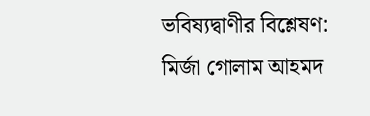ভবিষ্যদ্বাণীর বিশ্লেষণ: মির্জা গোলাম আহমদ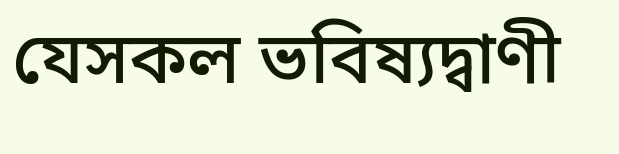যেসকল ভবিষ্যদ্বাণী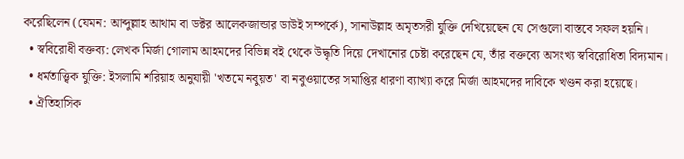করেছিলেন (যেমন: আব্দুল্লাহ আথাম বা ডক্টর আলেকজান্ডার ডাউই সম্পর্কে), সানাউল্লাহ অমৃতসরী যুক্তি দেখিয়েছেন যে সেগুলো বাস্তবে সফল হয়নি।
  • স্ববিরোধী বক্তব্য: লেখক মির্জা গোলাম আহমদের বিভিন্ন বই থেকে উদ্ধৃতি দিয়ে দেখানোর চেষ্টা করেছেন যে, তাঁর বক্তব্যে অসংখ্য স্ববিরোধিতা বিদ্যমান।
  • ধর্মতাত্ত্বিক যুক্তি: ইসলামি শরিয়াহ অনুযায়ী 'খতমে নবুয়ত' বা নবুওয়াতের সমাপ্তির ধারণা ব্যাখ্যা করে মির্জা আহমদের দাবিকে খণ্ডন করা হয়েছে।
  • ঐতিহাসিক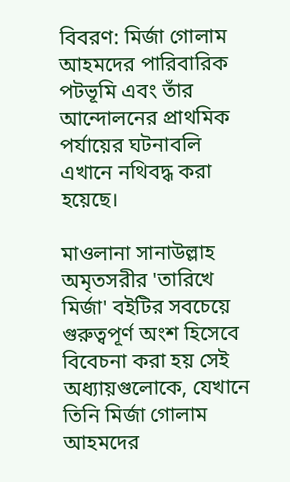বিবরণ: মির্জা গোলাম আহমদের পারিবারিক পটভূমি এবং তাঁর আন্দোলনের প্রাথমিক পর্যায়ের ঘটনাবলি এখানে নথিবদ্ধ করা হয়েছে।

মাওলানা সানাউল্লাহ অমৃতসরীর 'তারিখে মির্জা' বইটির সবচেয়ে গুরুত্বপূর্ণ অংশ হিসেবে বিবেচনা করা হয় সেই অধ্যায়গুলোকে, যেখানে তিনি মির্জা গোলাম আহমদের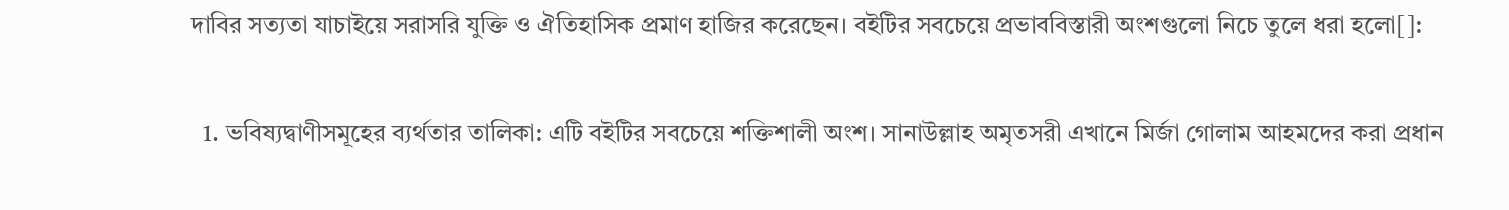দাবির সত্যতা যাচাইয়ে সরাসরি যুক্তি ও ঐতিহাসিক প্রমাণ হাজির করেছেন। বইটির সবচেয়ে প্রভাববিস্তারী অংশগুলো নিচে তুলে ধরা হলো[]:

  1. ভবিষ্যদ্বাণীসমূহের ব্যর্থতার তালিকা: এটি বইটির সবচেয়ে শক্তিশালী অংশ। সানাউল্লাহ অমৃতসরী এখানে মির্জা গোলাম আহমদের করা প্রধান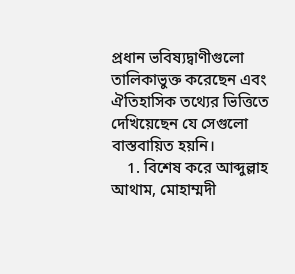প্রধান ভবিষ্যদ্বাণীগুলো তালিকাভুক্ত করেছেন এবং ঐতিহাসিক তথ্যের ভিত্তিতে দেখিয়েছেন যে সেগুলো বাস্তবায়িত হয়নি।
    1. বিশেষ করে আব্দুল্লাহ আথাম, মোহাম্মদী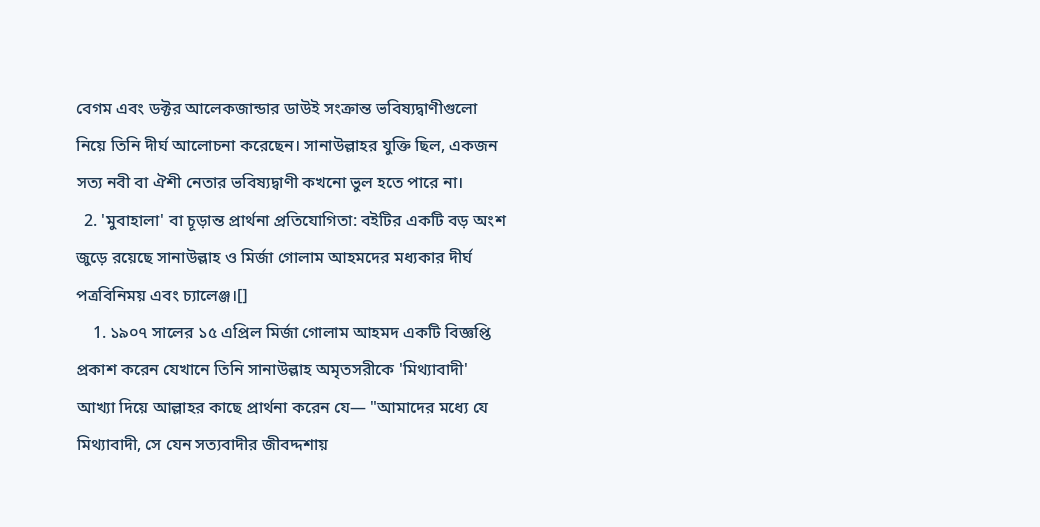বেগম এবং ডক্টর আলেকজান্ডার ডাউই সংক্রান্ত ভবিষ্যদ্বাণীগুলো নিয়ে তিনি দীর্ঘ আলোচনা করেছেন। সানাউল্লাহর যুক্তি ছিল, একজন সত্য নবী বা ঐশী নেতার ভবিষ্যদ্বাণী কখনো ভুল হতে পারে না।
  2. 'মুবাহালা' বা চূড়ান্ত প্রার্থনা প্রতিযোগিতা: বইটির একটি বড় অংশ জুড়ে রয়েছে সানাউল্লাহ ও মির্জা গোলাম আহমদের মধ্যকার দীর্ঘ পত্রবিনিময় এবং চ্যালেঞ্জ।[]
    1. ১৯০৭ সালের ১৫ এপ্রিল মির্জা গোলাম আহমদ একটি বিজ্ঞপ্তি প্রকাশ করেন যেখানে তিনি সানাউল্লাহ অমৃতসরীকে 'মিথ্যাবাদী' আখ্যা দিয়ে আল্লাহর কাছে প্রার্থনা করেন যে— "আমাদের মধ্যে যে মিথ্যাবাদী, সে যেন সত্যবাদীর জীবদ্দশায়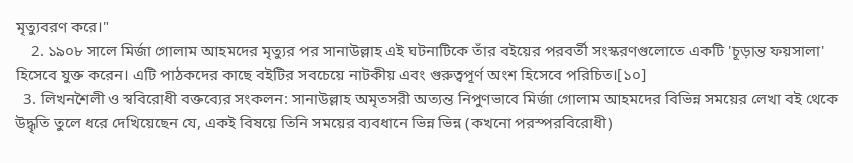মৃত্যুবরণ করে।"
    2. ১৯০৮ সালে মির্জা গোলাম আহমদের মৃত্যুর পর সানাউল্লাহ এই ঘটনাটিকে তাঁর বইয়ের পরবর্তী সংস্করণগুলোতে একটি 'চূড়ান্ত ফয়সালা' হিসেবে যুক্ত করেন। এটি পাঠকদের কাছে বইটির সবচেয়ে নাটকীয় এবং গুরুত্বপূর্ণ অংশ হিসেবে পরিচিত।[১০]
  3. লিখনশৈলী ও স্ববিরোধী বক্তব্যের সংকলন: সানাউল্লাহ অমৃতসরী অত্যন্ত নিপুণভাবে মির্জা গোলাম আহমদের বিভিন্ন সময়ের লেখা বই থেকে উদ্ধৃতি তুলে ধরে দেখিয়েছেন যে, একই বিষয়ে তিনি সময়ের ব্যবধানে ভিন্ন ভিন্ন (কখনো পরস্পরবিরোধী)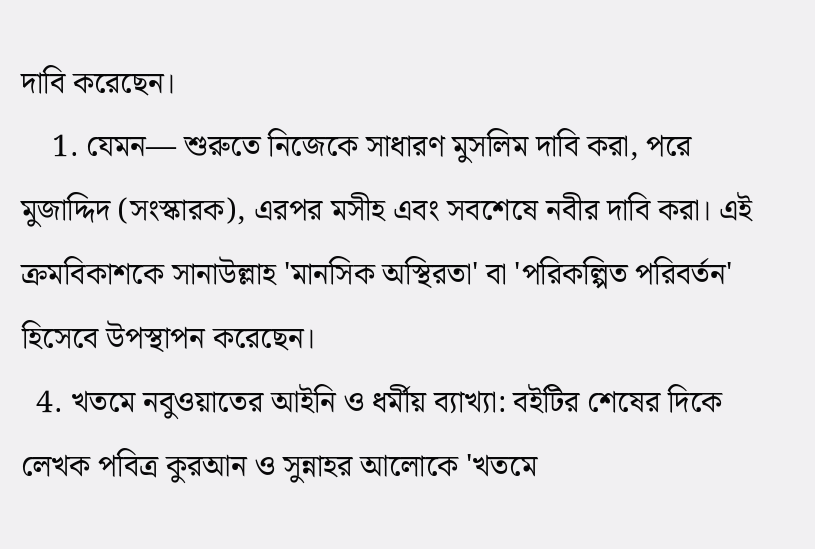দাবি করেছেন।
    1. যেমন— শুরুতে নিজেকে সাধারণ মুসলিম দাবি করা, পরে মুজাদ্দিদ (সংস্কারক), এরপর মসীহ এবং সবশেষে নবীর দাবি করা। এই ক্রমবিকাশকে সানাউল্লাহ 'মানসিক অস্থিরতা' বা 'পরিকল্পিত পরিবর্তন' হিসেবে উপস্থাপন করেছেন।
  4. খতমে নবুওয়াতের আইনি ও ধর্মীয় ব্যাখ্যা: বইটির শেষের দিকে লেখক পবিত্র কুরআন ও সুন্নাহর আলোকে 'খতমে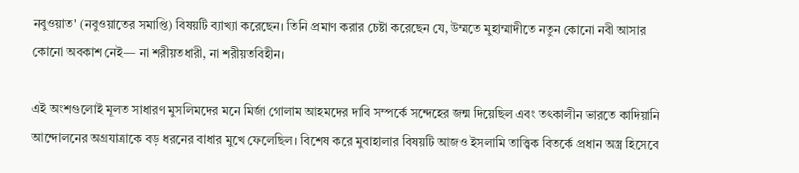নবুওয়াত' (নবুওয়াতের সমাপ্তি) বিষয়টি ব্যাখ্যা করেছেন। তিনি প্রমাণ করার চেষ্টা করেছেন যে, উম্মতে মুহাম্মাদীতে নতুন কোনো নবী আসার কোনো অবকাশ নেই— না শরীয়তধারী, না শরীয়তবিহীন।

এই অংশগুলোই মূলত সাধারণ মুসলিমদের মনে মির্জা গোলাম আহমদের দাবি সম্পর্কে সন্দেহের জন্ম দিয়েছিল এবং তৎকালীন ভারতে কাদিয়ানি আন্দোলনের অগ্রযাত্রাকে বড় ধরনের বাধার মুখে ফেলেছিল। বিশেষ করে মুবাহালার বিষয়টি আজও ইসলামি তাত্ত্বিক বিতর্কে প্রধান অস্ত্র হিসেবে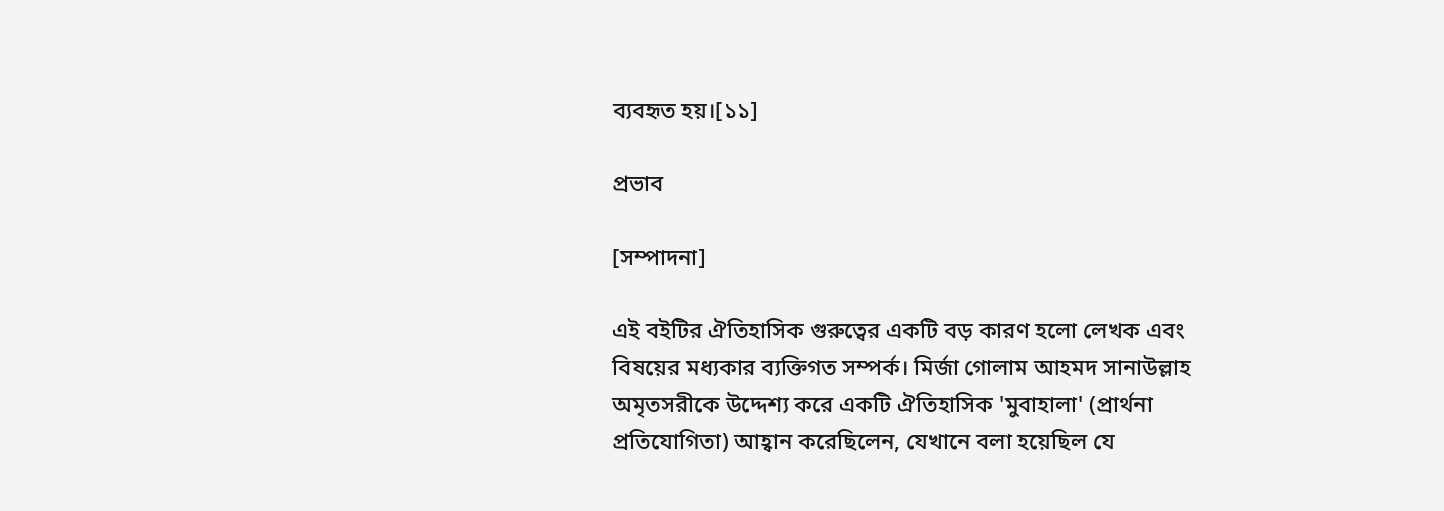ব্যবহৃত হয়।[১১]

প্রভাব

[সম্পাদনা]

এই বইটির ঐতিহাসিক গুরুত্বের একটি বড় কারণ হলো লেখক এবং বিষয়ের মধ্যকার ব্যক্তিগত সম্পর্ক। মির্জা গোলাম আহমদ সানাউল্লাহ অমৃতসরীকে উদ্দেশ্য করে একটি ঐতিহাসিক 'মুবাহালা' (প্রার্থনা প্রতিযোগিতা) আহ্বান করেছিলেন, যেখানে বলা হয়েছিল যে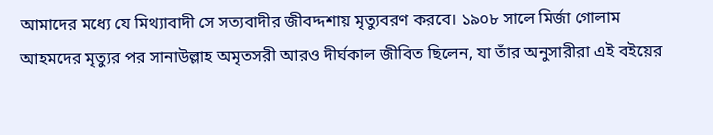আমাদের মধ্যে যে মিথ্যাবাদী সে সত্যবাদীর জীবদ্দশায় মৃত্যুবরণ করবে। ১৯০৮ সালে মির্জা গোলাম আহমদের মৃত্যুর পর সানাউল্লাহ অমৃতসরী আরও দীর্ঘকাল জীবিত ছিলেন, যা তাঁর অনুসারীরা এই বইয়ের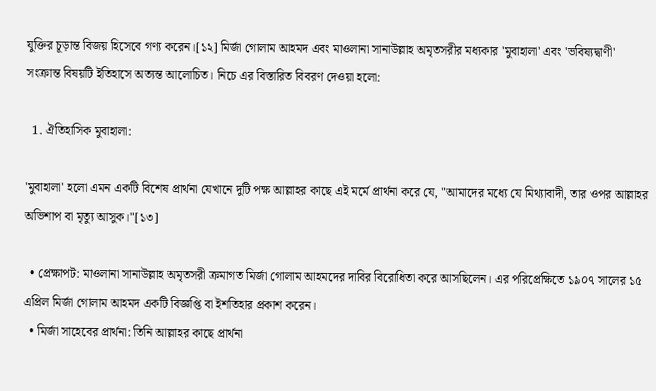যুক্তির চূড়ান্ত বিজয় হিসেবে গণ্য করেন।[১২] মির্জা গোলাম আহমদ এবং মাওলানা সানাউল্লাহ অমৃতসরীর মধ্যকার 'মুবাহালা' এবং 'ভবিষ্যদ্বাণী' সংক্রান্ত বিষয়টি ইতিহাসে অত্যন্ত আলোচিত। নিচে এর বিস্তারিত বিবরণ দেওয়া হলো:

  1. ঐতিহাসিক মুবাহালা:

'মুবাহালা' হলো এমন একটি বিশেষ প্রার্থনা যেখানে দুটি পক্ষ আল্লাহর কাছে এই মর্মে প্রার্থনা করে যে, "আমাদের মধ্যে যে মিথ্যাবাদী, তার ওপর আল্লাহর অভিশাপ বা মৃত্যু আসুক।"[১৩]

  • প্রেক্ষাপট: মাওলানা সানাউল্লাহ অমৃতসরী ক্রমাগত মির্জা গোলাম আহমদের দাবির বিরোধিতা করে আসছিলেন। এর পরিপ্রেক্ষিতে ১৯০৭ সালের ১৫ এপ্রিল মির্জা গোলাম আহমদ একটি বিজ্ঞপ্তি বা ইশতিহার প্রকাশ করেন।
  • মির্জা সাহেবের প্রার্থনা: তিনি আল্লাহর কাছে প্রার্থনা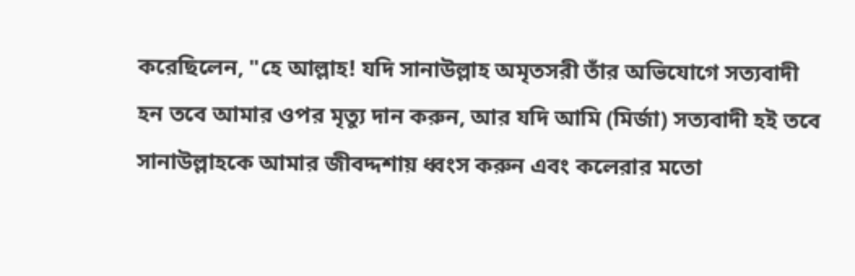করেছিলেন, "হে আল্লাহ! যদি সানাউল্লাহ অমৃতসরী তাঁর অভিযোগে সত্যবাদী হন তবে আমার ওপর মৃত্যু দান করুন, আর যদি আমি (মির্জা) সত্যবাদী হই তবে সানাউল্লাহকে আমার জীবদ্দশায় ধ্বংস করুন এবং কলেরার মতো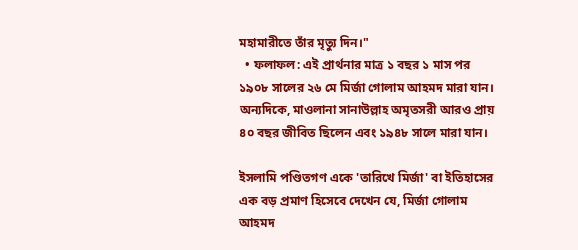মহামারীতে তাঁর মৃত্যু দিন।"
  • ফলাফল: এই প্রার্থনার মাত্র ১ বছর ১ মাস পর ১৯০৮ সালের ২৬ মে মির্জা গোলাম আহমদ মারা যান। অন্যদিকে, মাওলানা সানাউল্লাহ অমৃতসরী আরও প্রায় ৪০ বছর জীবিত ছিলেন এবং ১৯৪৮ সালে মারা যান।

ইসলামি পণ্ডিতগণ একে 'তারিখে মির্জা' বা ইতিহাসের এক বড় প্রমাণ হিসেবে দেখেন যে, মির্জা গোলাম আহমদ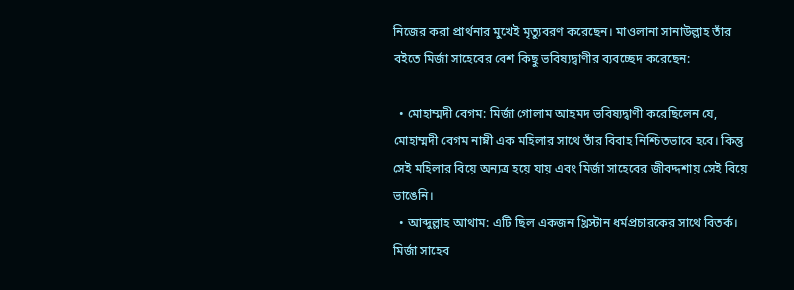নিজের করা প্রার্থনার মুখেই মৃত্যুবরণ করেছেন। মাওলানা সানাউল্লাহ তাঁর বইতে মির্জা সাহেবের বেশ কিছু ভবিষ্যদ্বাণীর ব্যবচ্ছেদ করেছেন:

  • মোহাম্মদী বেগম: মির্জা গোলাম আহমদ ভবিষ্যদ্বাণী করেছিলেন যে, মোহাম্মদী বেগম নাম্নী এক মহিলার সাথে তাঁর বিবাহ নিশ্চিতভাবে হবে। কিন্তু সেই মহিলার বিয়ে অন্যত্র হয়ে যায় এবং মির্জা সাহেবের জীবদ্দশায় সেই বিয়ে ভাঙেনি।
  • আব্দুল্লাহ আথাম: এটি ছিল একজন খ্রিস্টান ধর্মপ্রচারকের সাথে বিতর্ক। মির্জা সাহেব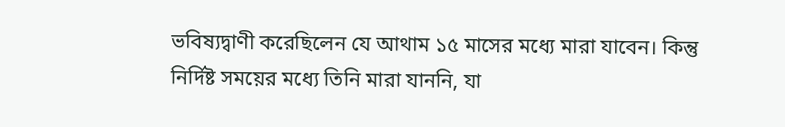ভবিষ্যদ্বাণী করেছিলেন যে আথাম ১৫ মাসের মধ্যে মারা যাবেন। কিন্তু নির্দিষ্ট সময়ের মধ্যে তিনি মারা যাননি, যা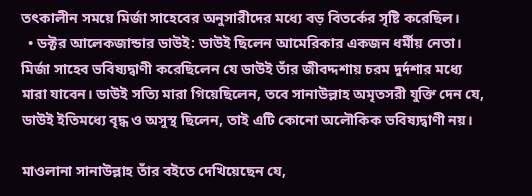তৎকালীন সময়ে মির্জা সাহেবের অনুসারীদের মধ্যে বড় বিতর্কের সৃষ্টি করেছিল।
  • ডক্টর আলেকজান্ডার ডাউই: ডাউই ছিলেন আমেরিকার একজন ধর্মীয় নেতা। মির্জা সাহেব ভবিষ্যদ্বাণী করেছিলেন যে ডাউই তাঁর জীবদ্দশায় চরম দুর্দশার মধ্যে মারা যাবেন। ডাউই সত্যি মারা গিয়েছিলেন, তবে সানাউল্লাহ অমৃতসরী যুক্তি দেন যে, ডাউই ইতিমধ্যে বৃদ্ধ ও অসুস্থ ছিলেন, তাই এটি কোনো অলৌকিক ভবিষ্যদ্বাণী নয়।

মাওলানা সানাউল্লাহ তাঁর বইতে দেখিয়েছেন যে,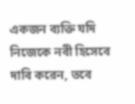একজন ব্যক্তি যদি নিজেকে নবী হিসেবে দাবি করেন, তবে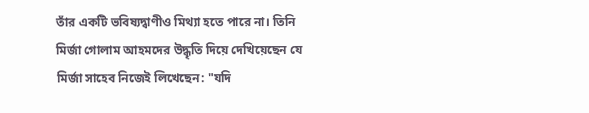তাঁর একটি ভবিষ্যদ্বাণীও মিথ্যা হতে পারে না। তিনি মির্জা গোলাম আহমদের উদ্ধৃতি দিয়ে দেখিয়েছেন যে মির্জা সাহেব নিজেই লিখেছেন: "যদি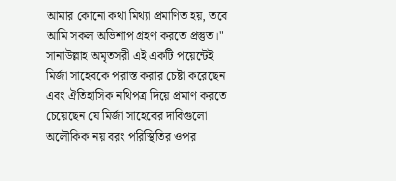আমার কোনো কথা মিথ্যা প্রমাণিত হয়, তবে আমি সকল অভিশাপ গ্রহণ করতে প্রস্তুত।" সানাউল্লাহ অমৃতসরী এই একটি পয়েন্টেই মির্জা সাহেবকে পরাস্ত করার চেষ্টা করেছেন এবং ঐতিহাসিক নথিপত্র দিয়ে প্রমাণ করতে চেয়েছেন যে মির্জা সাহেবের দাবিগুলো অলৌকিক নয় বরং পরিস্থিতির ওপর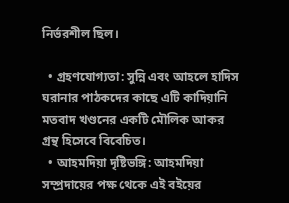নির্ভরশীল ছিল।

  • গ্রহণযোগ্যতা: সুন্নি এবং আহলে হাদিস ঘরানার পাঠকদের কাছে এটি কাদিয়ানি মতবাদ খণ্ডনের একটি মৌলিক আকর গ্রন্থ হিসেবে বিবেচিত।
  • আহমদিয়া দৃষ্টিভঙ্গি: আহমদিয়া সম্প্রদায়ের পক্ষ থেকে এই বইয়ের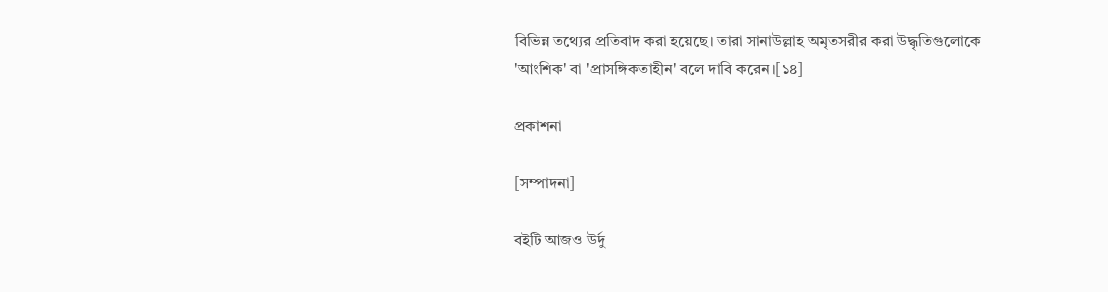বিভিন্ন তথ্যের প্রতিবাদ করা হয়েছে। তারা সানাউল্লাহ অমৃতসরীর করা উদ্ধৃতিগুলোকে 'আংশিক' বা 'প্রাসঙ্গিকতাহীন' বলে দাবি করেন।[১৪]

প্রকাশনা

[সম্পাদনা]

বইটি আজও উর্দু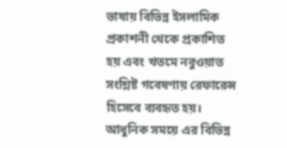ভাষায় বিভিন্ন ইসলামিক প্রকাশনী থেকে প্রকাশিত হয় এবং খতমে নবুওয়াত সংশ্লিষ্ট গবেষণায় রেফারেন্স হিসেবে ব্যবহৃত হয়। আধুনিক সময়ে এর বিভিন্ন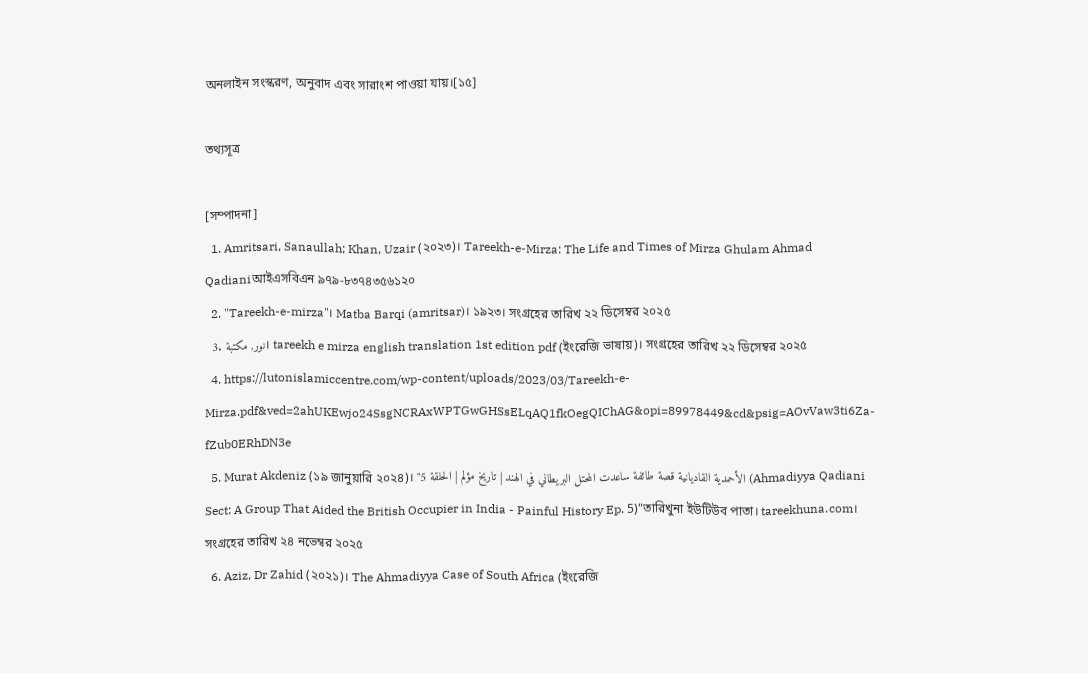অনলাইন সংস্করণ, অনুবাদ এবং সারাংশ পাওয়া যায়।[১৫]

তথ্যসূত্র

[সম্পাদনা]
  1. Amritsari, Sanaullah; Khan, Uzair (২০২৩)। Tareekh-e-Mirza: The Life and Times of Mirza Ghulam Ahmad Qadianiআইএসবিএন ৯৭৯-৮৩৭৪৩৫৬১২০
  2. "Tareekh-e-mirza"। Matba Barqi (amritsar)। ১৯২৩। সংগ্রহের তারিখ ২২ ডিসেম্বর ২০২৫
  3. نور, مكتبة। tareekh e mirza english translation 1st edition pdf (ইংরেজি ভাষায়)। সংগ্রহের তারিখ ২২ ডিসেম্বর ২০২৫
  4. https://lutonislamiccentre.com/wp-content/uploads/2023/03/Tareekh-e-Mirza.pdf&ved=2ahUKEwjo24SsgNCRAxWPTGwGHSsELqAQ1fkOegQIChAG&opi=89978449&cd&psig=AOvVaw3ti6Za-fZub0ERhDN3e
  5. Murat Akdeniz (১৯ জানুয়ারি ২০২৪)। "الأحمدية القاديانية قصة طائفة ساعدت المحتل البريطاني في الهند | تاريخ مؤلم | الحلقة 5 (Ahmadiyya Qadiani Sect: A Group That Aided the British Occupier in India - Painful History Ep. 5)"তারিখুনা ইউটিউব পাতা। tareekhuna.com। সংগ্রহের তারিখ ২৪ নভেম্বর ২০২৫
  6. Aziz, Dr Zahid (২০২১)। The Ahmadiyya Case of South Africa (ইংরেজি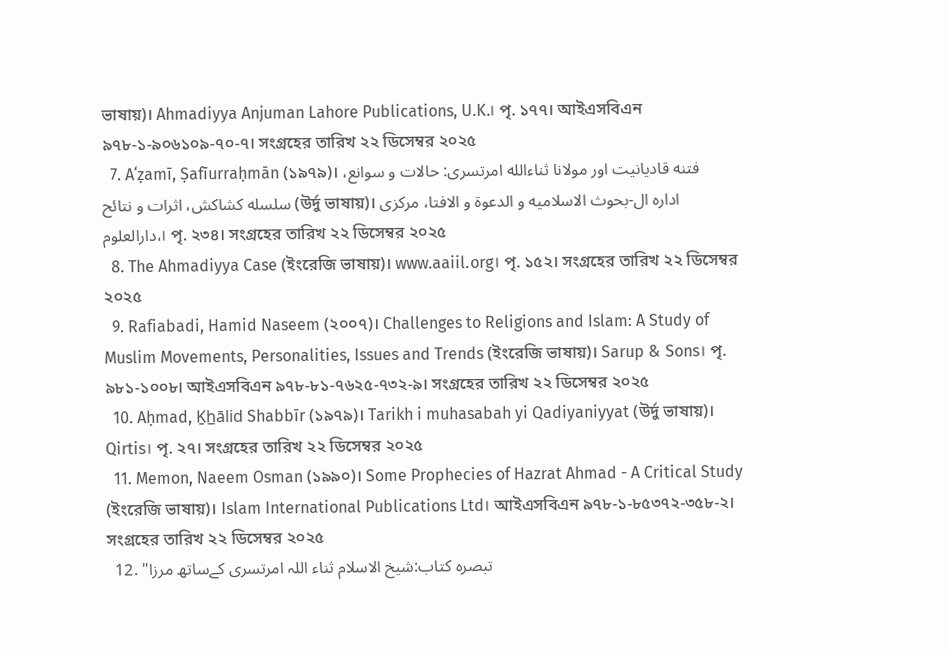ভাষায়)। Ahmadiyya Anjuman Lahore Publications, U.K.। পৃ. ১৭৭। আইএসবিএন ৯৭৮-১-৯০৬১০৯-৭০-৭। সংগ্রহের তারিখ ২২ ডিসেম্বর ২০২৫
  7. Aʻẓamī, Ṣafīurraḥmān (১৯৭৯)। فتنه قاديانيت اور مولانا ثناءالله امرتسرى: حالات و سوانع، سلسله كشاكش، اثرات و نتائح (উর্দু ভাষায়)। اداره ال-بحوث الاسلاميه و الدعوة و الافتا، مركزى دارالعلوم،। পৃ. ২৩৪। সংগ্রহের তারিখ ২২ ডিসেম্বর ২০২৫
  8. The Ahmadiyya Case (ইংরেজি ভাষায়)। www.aaiil.org। পৃ. ১৫২। সংগ্রহের তারিখ ২২ ডিসেম্বর ২০২৫
  9. Rafiabadi, Hamid Naseem (২০০৭)। Challenges to Religions and Islam: A Study of Muslim Movements, Personalities, Issues and Trends (ইংরেজি ভাষায়)। Sarup & Sons। পৃ. ৯৮১-১০০৮। আইএসবিএন ৯৭৮-৮১-৭৬২৫-৭৩২-৯। সংগ্রহের তারিখ ২২ ডিসেম্বর ২০২৫
  10. Aḥmad, Ḵh̲ālid Shabbīr (১৯৭৯)। Tarikh i muhasabah yi Qadiyaniyyat (উর্দু ভাষায়)। Qirtis। পৃ. ২৭। সংগ্রহের তারিখ ২২ ডিসেম্বর ২০২৫
  11. Memon, Naeem Osman (১৯৯০)। Some Prophecies of Hazrat Ahmad - A Critical Study (ইংরেজি ভাষায়)। Islam International Publications Ltd। আইএসবিএন ৯৭৮-১-৮৫৩৭২-৩৫৮-২। সংগ্রহের তারিখ ২২ ডিসেম্বর ২০২৫
  12. "تبصرہ کتاب:شیخ الاسلام ثناء اللہ امرتسری کےساتھ مرزا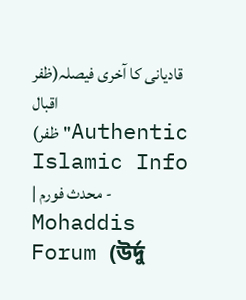قادیانی کا آخری فیصلہ(ظفر اقبال ظفر)"Authentic Islamic Info | محدث فورم - Mohaddis Forum (উর্দু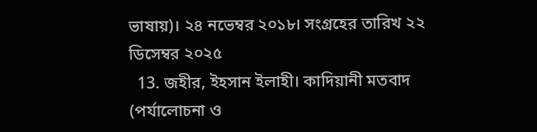ভাষায়)। ২৪ নভেম্বর ২০১৮। সংগ্রহের তারিখ ২২ ডিসেম্বর ২০২৫
  13. জহীর, ইহসান ইলাহী। কাদিয়ানী মতবাদ (পর্যালোচনা ও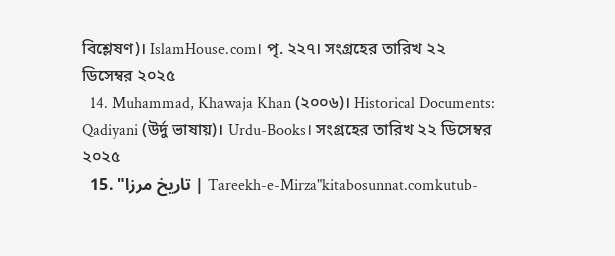বিশ্লেষণ)। IslamHouse.com। পৃ. ২২৭। সংগ্রহের তারিখ ২২ ডিসেম্বর ২০২৫
  14. Muhammad, Khawaja Khan (২০০৬)। Historical Documents: Qadiyani (উর্দু ভাষায়)। Urdu-Books। সংগ্রহের তারিখ ২২ ডিসেম্বর ২০২৫
  15. "تاریخ مرزا | Tareekh-e-Mirza"kitabosunnat.comkutub-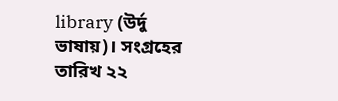library (উর্দু ভাষায়)। সংগ্রহের তারিখ ২২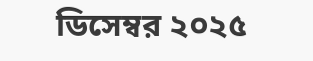ডিসেম্বর ২০২৫